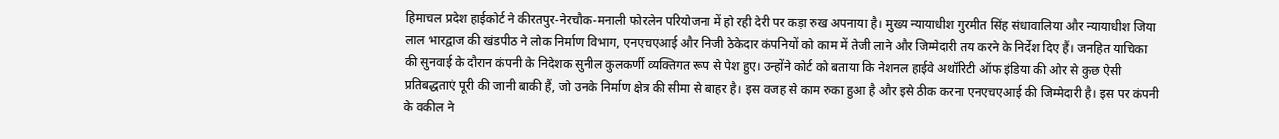हिमाचल प्रदेश हाईकोर्ट ने कीरतपुर-नेरचौक-मनाली फोरलेन परियोजना में हो रही देरी पर कड़ा रुख अपनाया है। मुख्य न्यायाधीश गुरमीत सिंह संधावालिया और न्यायाधीश जिया लाल भारद्वाज की खंडपीठ ने लोक निर्माण विभाग, एनएचएआई और निजी ठेकेदार कंपनियों को काम में तेजी लाने और जिम्मेदारी तय करने के निर्देश दिए हैं। जनहित याचिका की सुनवाई के दौरान कंपनी के निदेशक सुनील कुलकर्णी व्यक्तिगत रूप से पेश हुए। उन्होंने कोर्ट को बताया कि नेशनल हाईवे अथॉरिटी ऑफ इंडिया की ओर से कुछ ऐसी प्रतिबद्धताएं पूरी की जानी बाकी हैं, जो उनके निर्माण क्षेत्र की सीमा से बाहर है। इस वजह से काम रुका हुआ है और इसे ठीक करना एनएचएआई की जिम्मेदारी है। इस पर कंपनी के वकील ने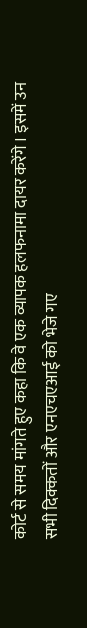कोर्ट से समय मांगते हुए कहा कि वे एक व्यापक हलफनामा दायर करेंगे। इसमें उन सभी दिक्कतों और एनएचएआई को भेजे गए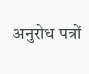अनुरोध पत्रों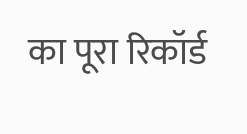का पूरा रिकॉर्ड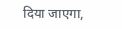दिया जाएगा,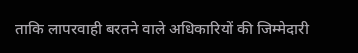ताकि लापरवाही बरतने वाले अधिकारियों की जिम्मेदारी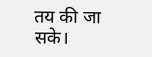तय की जा सके।